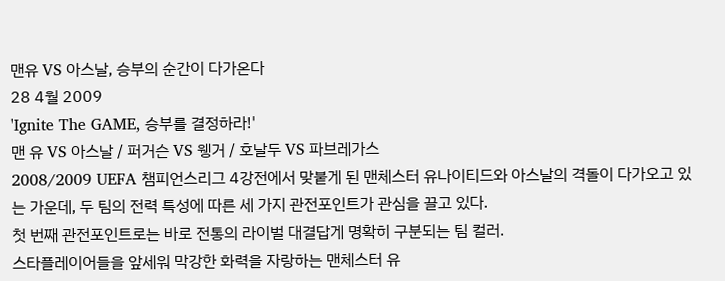맨유 VS 아스날, 승부의 순간이 다가온다
28 4월 2009
'Ignite The GAME, 승부를 결정하라!'
맨 유 VS 아스날 / 퍼거슨 VS 웽거 / 호날두 VS 파브레가스
2008/2009 UEFA 챔피언스리그 4강전에서 맞붙게 된 맨체스터 유나이티드와 아스날의 격돌이 다가오고 있는 가운데, 두 팀의 전력 특성에 따른 세 가지 관전포인트가 관심을 끌고 있다.
첫 번째 관전포인트로는 바로 전통의 라이벌 대결답게 명확히 구분되는 팀 컬러.
스타플레이어들을 앞세워 막강한 화력을 자랑하는 맨체스터 유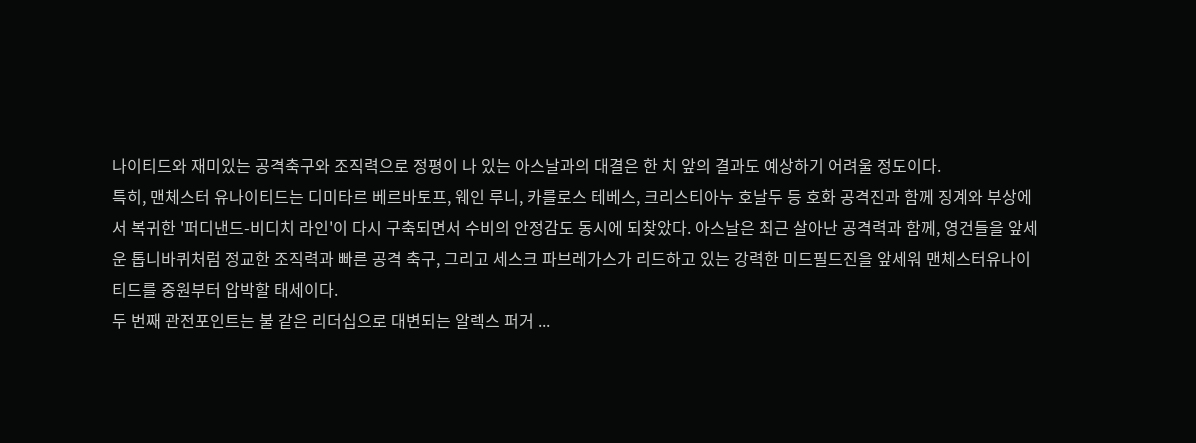나이티드와 재미있는 공격축구와 조직력으로 정평이 나 있는 아스날과의 대결은 한 치 앞의 결과도 예상하기 어려울 정도이다.
특히, 맨체스터 유나이티드는 디미타르 베르바토프, 웨인 루니, 카를로스 테베스, 크리스티아누 호날두 등 호화 공격진과 함께 징계와 부상에서 복귀한 '퍼디낸드-비디치 라인'이 다시 구축되면서 수비의 안정감도 동시에 되찾았다. 아스날은 최근 살아난 공격력과 함께, 영건들을 앞세운 톱니바퀴처럼 정교한 조직력과 빠른 공격 축구, 그리고 세스크 파브레가스가 리드하고 있는 강력한 미드필드진을 앞세워 맨체스터유나이티드를 중원부터 압박할 태세이다.
두 번째 관전포인트는 불 같은 리더십으로 대변되는 알렉스 퍼거 ...